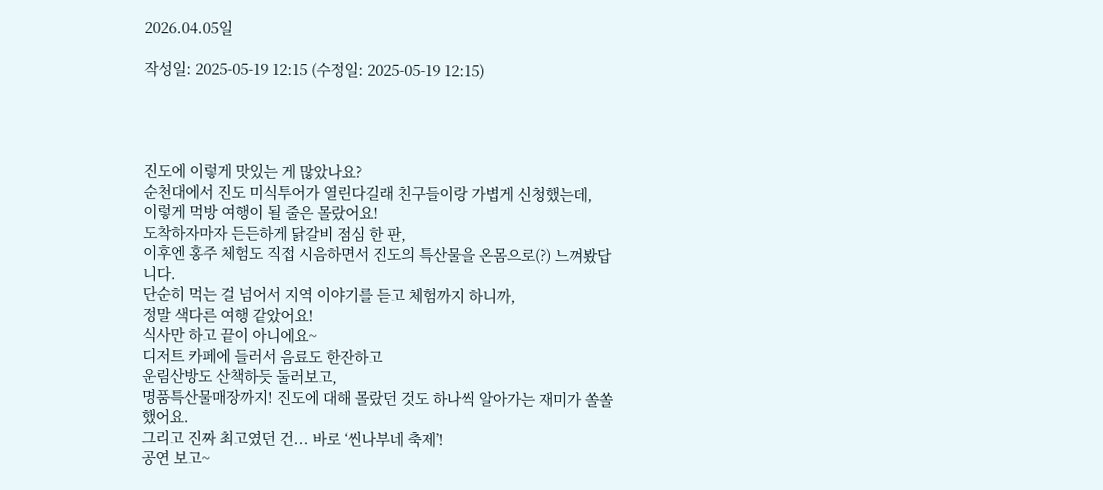2026.04.05일

작성일: 2025-05-19 12:15 (수정일: 2025-05-19 12:15)




진도에 이렇게 맛있는 게 많았나요?
순천대에서 진도 미식투어가 열린다길래 친구들이랑 가볍게 신청했는데,
이렇게 먹방 여행이 될 줄은 몰랐어요!
도착하자마자 든든하게 닭갈비 점심 한 판,
이후엔 홍주 체험도 직접 시음하면서 진도의 특산물을 온몸으로(?) 느껴봤답니다.
단순히 먹는 걸 넘어서 지역 이야기를 듣고 체험까지 하니까,
정말 색다른 여행 같았어요!
식사만 하고 끝이 아니에요~
디저트 카페에 들러서 음료도 한잔하고
운림산방도 산책하듯 둘러보고,
명품특산물매장까지! 진도에 대해 몰랐던 것도 하나씩 알아가는 재미가 쏠쏠했어요.
그리고 진짜 최고였던 건... 바로 ‘씬나부네 축제’!
공연 보고~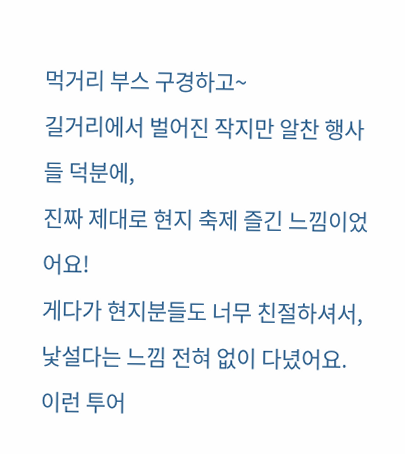먹거리 부스 구경하고~
길거리에서 벌어진 작지만 알찬 행사들 덕분에,
진짜 제대로 현지 축제 즐긴 느낌이었어요!
게다가 현지분들도 너무 친절하셔서, 낯설다는 느낌 전혀 없이 다녔어요.
이런 투어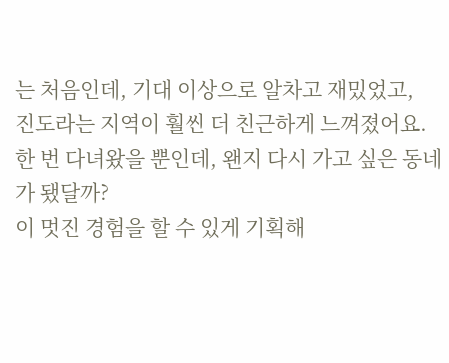는 처음인데, 기대 이상으로 알차고 재밌었고,
진도라는 지역이 훨씬 더 친근하게 느껴졌어요.
한 번 다녀왔을 뿐인데, 왠지 다시 가고 싶은 동네가 됐달까?
이 멋진 경험을 할 수 있게 기획해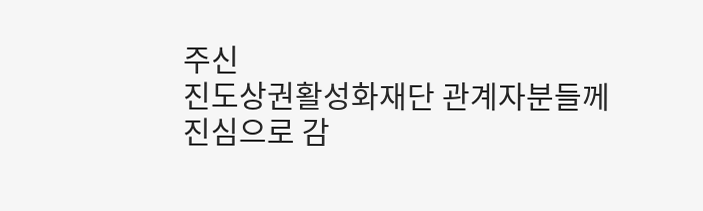주신
진도상권활성화재단 관계자분들께 진심으로 감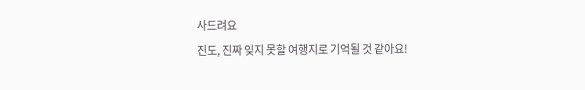사드려요
진도, 진짜 잊지 못할 여행지로 기억될 것 같아요!